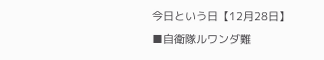今日という日【12月28日】
■自衛隊ルワンダ難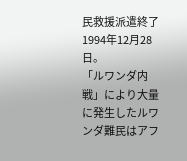民救援派遣終了
1994年12月28日。
「ルワンダ内戦」により大量に発生したルワンダ難民はアフ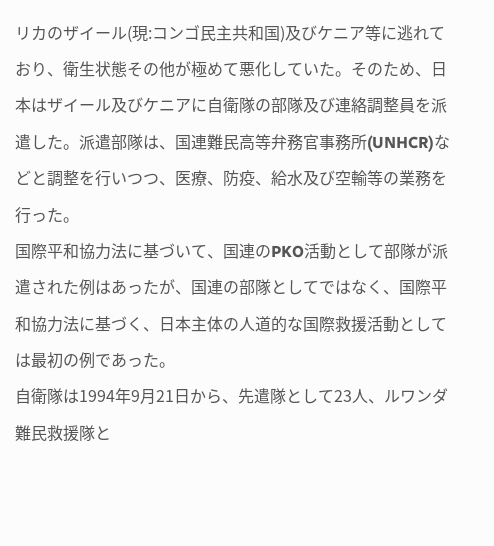リカのザイール(現:コンゴ民主共和国)及びケニア等に逃れており、衛生状態その他が極めて悪化していた。そのため、日本はザイール及びケニアに自衛隊の部隊及び連絡調整員を派遣した。派遣部隊は、国連難民高等弁務官事務所(UNHCR)などと調整を行いつつ、医療、防疫、給水及び空輸等の業務を行った。
国際平和協力法に基づいて、国連のPKO活動として部隊が派遣された例はあったが、国連の部隊としてではなく、国際平和協力法に基づく、日本主体の人道的な国際救援活動としては最初の例であった。
自衛隊は1994年9月21日から、先遣隊として23人、ルワンダ難民救援隊と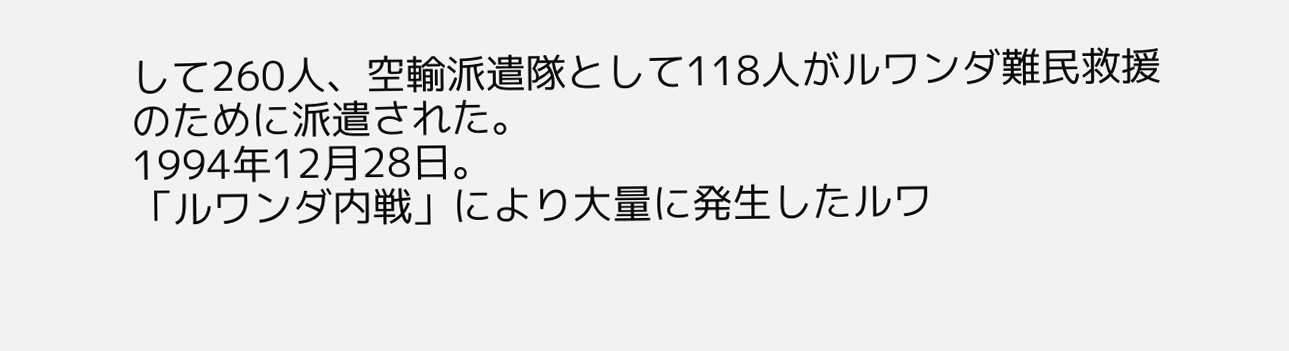して260人、空輸派遣隊として118人がルワンダ難民救援のために派遣された。
1994年12月28日。
「ルワンダ内戦」により大量に発生したルワ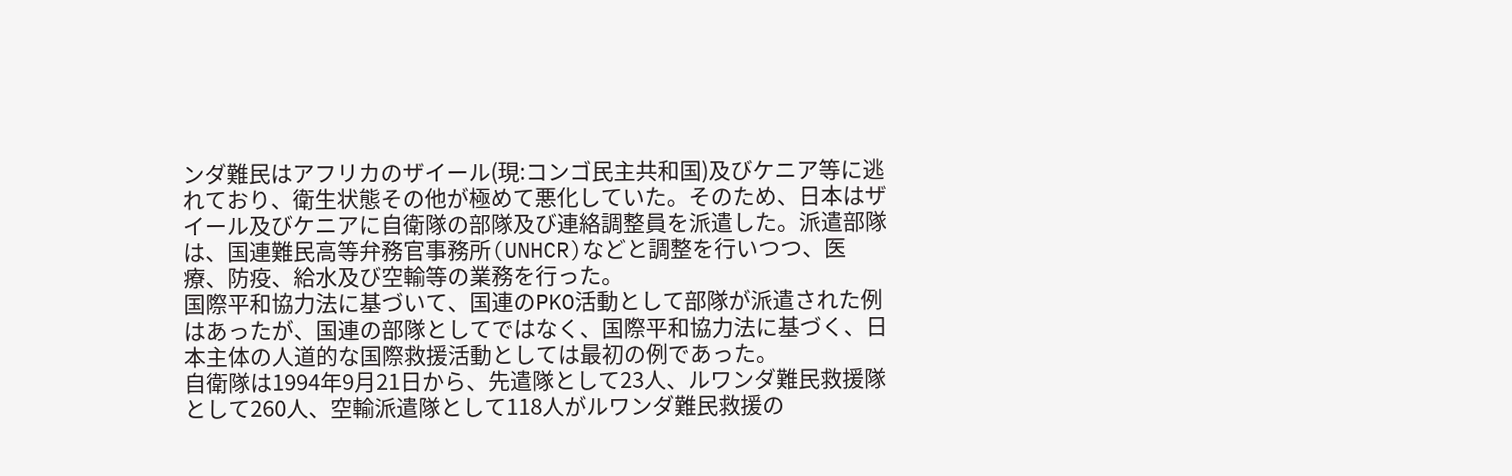ンダ難民はアフリカのザイール(現:コンゴ民主共和国)及びケニア等に逃れており、衛生状態その他が極めて悪化していた。そのため、日本はザイール及びケニアに自衛隊の部隊及び連絡調整員を派遣した。派遣部隊は、国連難民高等弁務官事務所(UNHCR)などと調整を行いつつ、医療、防疫、給水及び空輸等の業務を行った。
国際平和協力法に基づいて、国連のPKO活動として部隊が派遣された例はあったが、国連の部隊としてではなく、国際平和協力法に基づく、日本主体の人道的な国際救援活動としては最初の例であった。
自衛隊は1994年9月21日から、先遣隊として23人、ルワンダ難民救援隊として260人、空輸派遣隊として118人がルワンダ難民救援の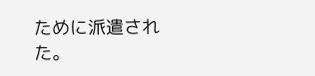ために派遣された。